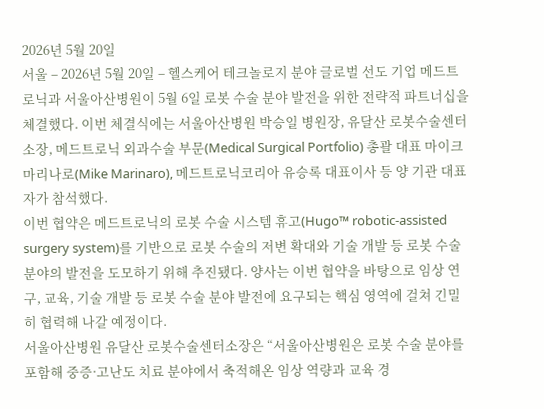2026년 5월 20일
서울 – 2026년 5월 20일 – 헬스케어 테크놀로지 분야 글로벌 선도 기업 메드트로닉과 서울아산병원이 5월 6일 로봇 수술 분야 발전을 위한 전략적 파트너십을 체결했다. 이번 체결식에는 서울아산병원 박승일 병원장, 유달산 로봇수술센터소장, 메드트로닉 외과수술 부문(Medical Surgical Portfolio) 총괄 대표 마이크 마리나로(Mike Marinaro), 메드트로닉코리아 유승록 대표이사 등 양 기관 대표자가 참석했다.
이번 협약은 메드트로닉의 로봇 수술 시스템 휴고(Hugo™ robotic-assisted surgery system)를 기반으로 로봇 수술의 저변 확대와 기술 개발 등 로봇 수술 분야의 발전을 도모하기 위해 추진됐다. 양사는 이번 협약을 바탕으로 임상 연구, 교육, 기술 개발 등 로봇 수술 분야 발전에 요구되는 핵심 영역에 걸쳐 긴밀히 협력해 나갈 예정이다.
서울아산병원 유달산 로봇수술센터소장은 “서울아산병원은 로봇 수술 분야를 포함해 중증·고난도 치료 분야에서 축적해온 임상 역량과 교육 경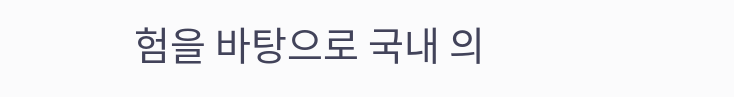험을 바탕으로 국내 의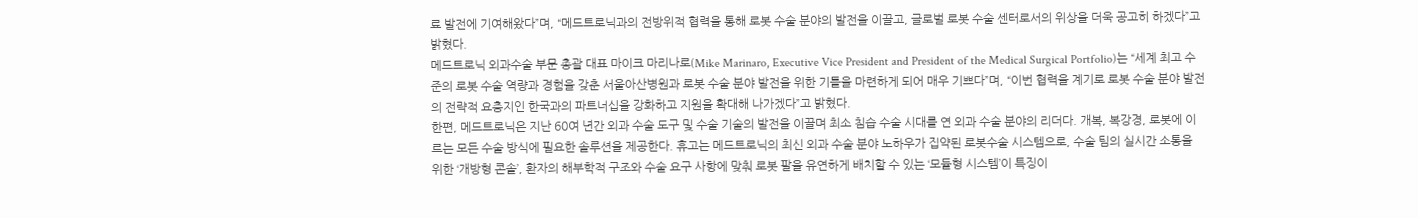료 발전에 기여해왔다”며, “메드트로닉과의 전방위적 협력을 통해 로봇 수술 분야의 발전을 이끌고, 글로벌 로봇 수술 센터로서의 위상을 더욱 공고히 하겠다”고 밝혔다.
메드트로닉 외과수술 부문 총괄 대표 마이크 마리나로(Mike Marinaro, Executive Vice President and President of the Medical Surgical Portfolio)는 “세계 최고 수준의 로봇 수술 역량과 경험을 갖춘 서울아산병원과 로봇 수술 분야 발전을 위한 기틀을 마련하게 되어 매우 기쁘다”며, “이번 협력을 계기로 로봇 수술 분야 발전의 전략적 요충지인 한국과의 파트너십을 강화하고 지원을 확대해 나가겠다”고 밝혔다.
한편, 메드트로닉은 지난 60여 년간 외과 수술 도구 및 수술 기술의 발전을 이끌며 최소 침습 수술 시대를 연 외과 수술 분야의 리더다. 개복, 복강경, 로봇에 이르는 모든 수술 방식에 필요한 솔루션을 제공한다. 휴고는 메드트로닉의 최신 외과 수술 분야 노하우가 집약된 로봇수술 시스템으로, 수술 팀의 실시간 소통을 위한 ‘개방형 콘솔’, 환자의 해부학적 구조와 수술 요구 사항에 맞춰 로봇 팔을 유연하게 배치할 수 있는 ‘모듈형 시스템’이 특징이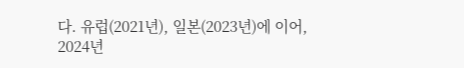다. 유럽(2021년), 일본(2023년)에 이어, 2024년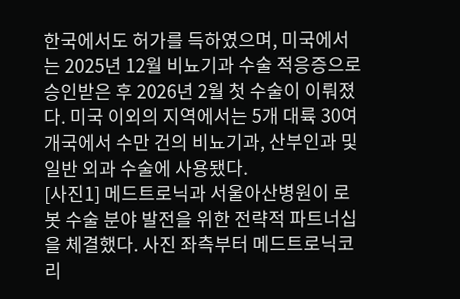한국에서도 허가를 득하였으며, 미국에서는 2025년 12월 비뇨기과 수술 적응증으로 승인받은 후 2026년 2월 첫 수술이 이뤄졌다. 미국 이외의 지역에서는 5개 대륙 30여 개국에서 수만 건의 비뇨기과, 산부인과 및 일반 외과 수술에 사용됐다.
[사진1] 메드트로닉과 서울아산병원이 로봇 수술 분야 발전을 위한 전략적 파트너십을 체결했다. 사진 좌측부터 메드트로닉코리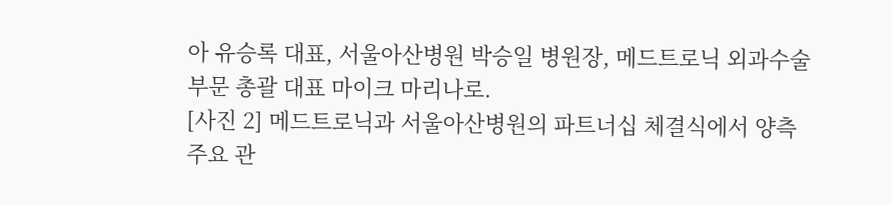아 유승록 대표, 서울아산병원 박승일 병원장, 메드트로닉 외과수술 부문 총괄 대표 마이크 마리나로.
[사진 2] 메드트로닉과 서울아산병원의 파트너십 체결식에서 양측 주요 관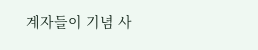계자들이 기념 사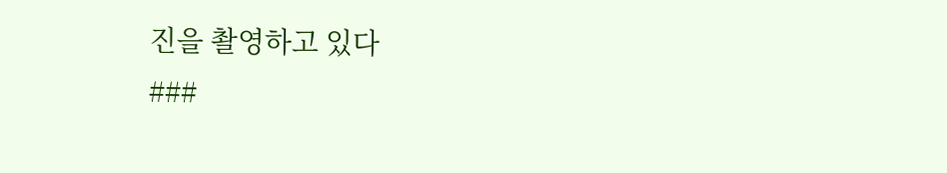진을 촬영하고 있다
###